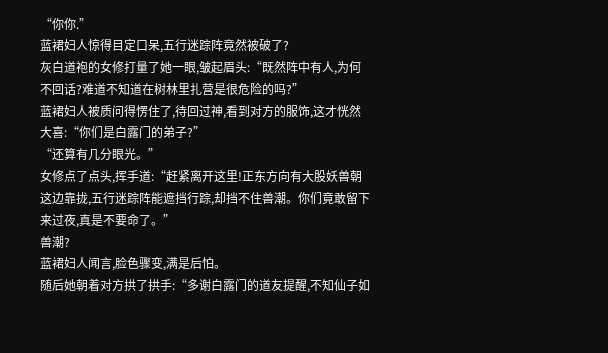“你你.”
蓝裙妇人惊得目定口呆,五行迷踪阵竟然被破了?
灰白道袍的女修打量了她一眼,皱起眉头:“既然阵中有人,为何不回话?难道不知道在树林里扎营是很危险的吗?”
蓝裙妇人被质问得愣住了,待回过神,看到对方的服饰,这才恍然大喜:“你们是白露门的弟子?”
“还算有几分眼光。”
女修点了点头,挥手道:“赶紧离开这里!正东方向有大股妖兽朝这边靠拢,五行迷踪阵能遮挡行踪,却挡不住兽潮。你们竟敢留下来过夜,真是不要命了。”
兽潮?
蓝裙妇人闻言,脸色骤变,满是后怕。
随后她朝着对方拱了拱手:“多谢白露门的道友提醒,不知仙子如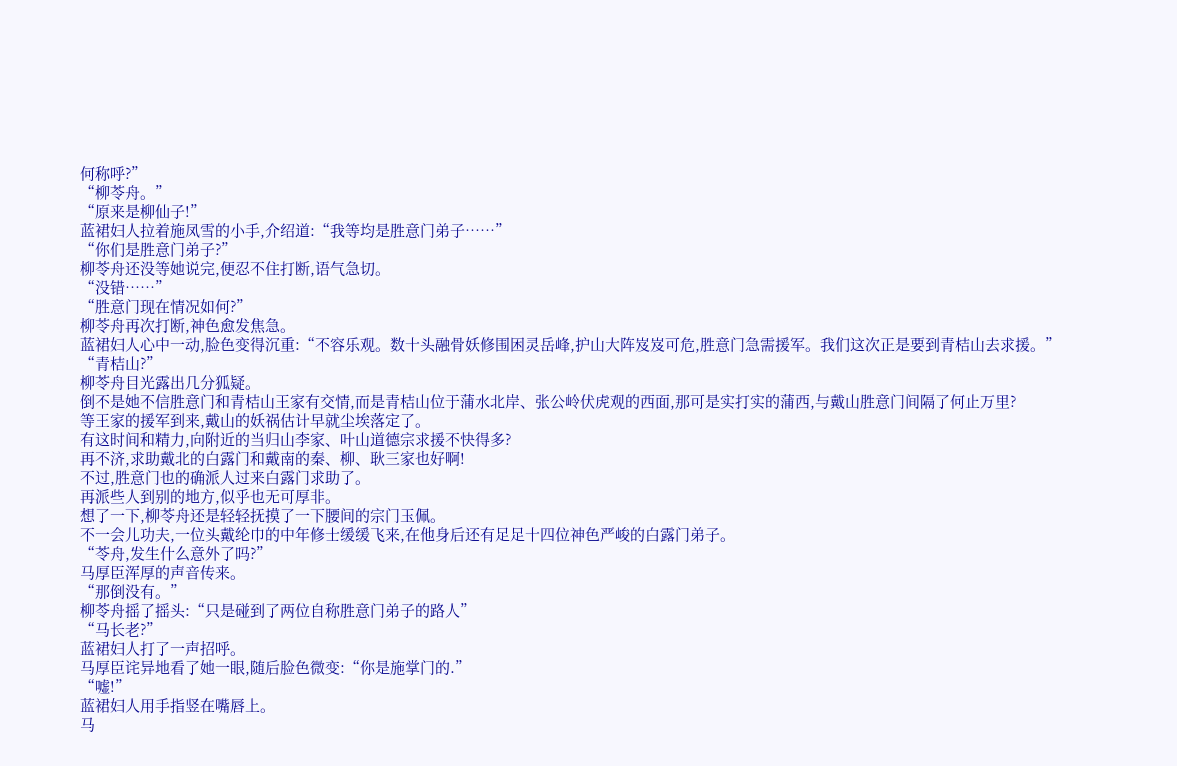何称呼?”
“柳苓舟。”
“原来是柳仙子!”
蓝裙妇人拉着施凤雪的小手,介绍道:“我等均是胜意门弟子……”
“你们是胜意门弟子?”
柳苓舟还没等她说完,便忍不住打断,语气急切。
“没错……”
“胜意门现在情况如何?”
柳苓舟再次打断,神色愈发焦急。
蓝裙妇人心中一动,脸色变得沉重:“不容乐观。数十头融骨妖修围困灵岳峰,护山大阵岌岌可危,胜意门急需援军。我们这次正是要到青桔山去求援。”
“青桔山?”
柳苓舟目光露出几分狐疑。
倒不是她不信胜意门和青桔山王家有交情,而是青桔山位于蒲水北岸、张公岭伏虎观的西面,那可是实打实的蒲西,与戴山胜意门间隔了何止万里?
等王家的援军到来,戴山的妖祸估计早就尘埃落定了。
有这时间和精力,向附近的当归山李家、叶山道德宗求援不快得多?
再不济,求助戴北的白露门和戴南的秦、柳、耿三家也好啊!
不过,胜意门也的确派人过来白露门求助了。
再派些人到别的地方,似乎也无可厚非。
想了一下,柳苓舟还是轻轻抚摸了一下腰间的宗门玉佩。
不一会儿功夫,一位头戴纶巾的中年修士缓缓飞来,在他身后还有足足十四位神色严峻的白露门弟子。
“苓舟,发生什么意外了吗?”
马厚臣浑厚的声音传来。
“那倒没有。”
柳苓舟摇了摇头:“只是碰到了两位自称胜意门弟子的路人”
“马长老?”
蓝裙妇人打了一声招呼。
马厚臣诧异地看了她一眼,随后脸色微变:“你是施掌门的.”
“嘘!”
蓝裙妇人用手指竖在嘴唇上。
马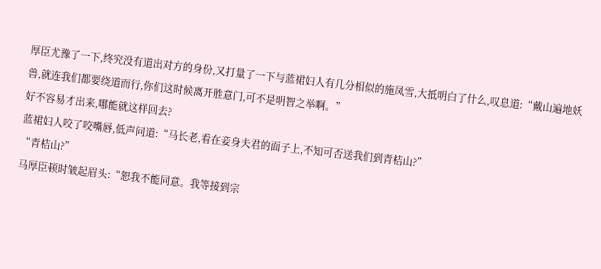厚臣尤豫了一下,终究没有道出对方的身份,又打量了一下与蓝裙妇人有几分相似的施凤雪,大抵明白了什么,叹息道:“戴山遍地妖兽,就连我们都要绕道而行,你们这时候离开胜意门,可不是明智之举啊。”
好不容易才出来,哪能就这样回去?
蓝裙妇人咬了咬嘴唇,低声问道:“马长老,看在妾身夫君的面子上,不知可否送我们到青桔山?”
“青桔山?”
马厚臣顿时皱起眉头:“恕我不能同意。我等接到宗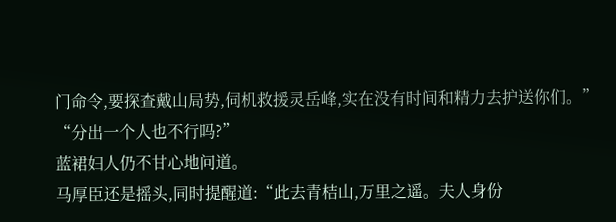门命令,要探查戴山局势,伺机救援灵岳峰,实在没有时间和精力去护送你们。”
“分出一个人也不行吗?”
蓝裙妇人仍不甘心地问道。
马厚臣还是摇头,同时提醒道:“此去青桔山,万里之遥。夫人身份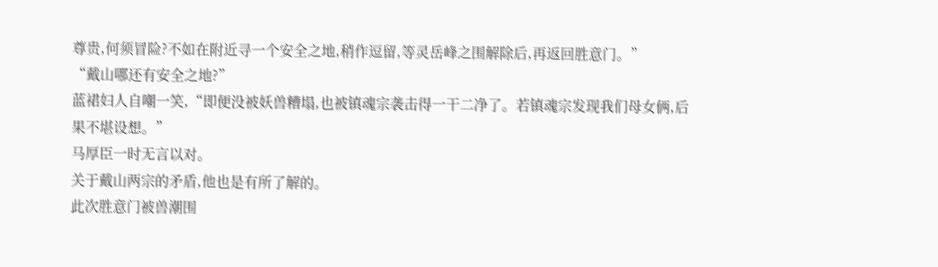尊贵,何须冒险?不如在附近寻一个安全之地,稍作逗留,等灵岳峰之围解除后,再返回胜意门。”
“戴山哪还有安全之地?”
蓝裙妇人自嘲一笑,“即便没被妖兽糟塌,也被镇魂宗袭击得一干二净了。若镇魂宗发现我们母女俩,后果不堪设想。”
马厚臣一时无言以对。
关于戴山两宗的矛盾,他也是有所了解的。
此次胜意门被兽潮围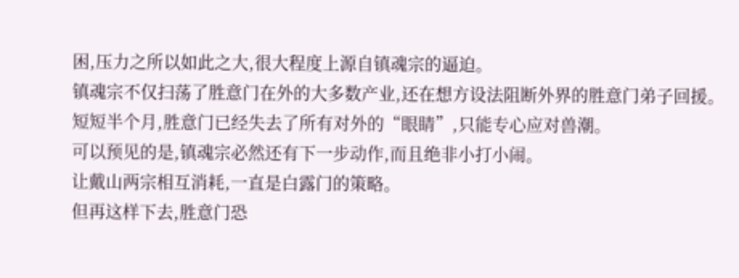困,压力之所以如此之大,很大程度上源自镇魂宗的逼迫。
镇魂宗不仅扫荡了胜意门在外的大多数产业,还在想方设法阻断外界的胜意门弟子回援。
短短半个月,胜意门已经失去了所有对外的“眼睛”,只能专心应对兽潮。
可以预见的是,镇魂宗必然还有下一步动作,而且绝非小打小闹。
让戴山两宗相互消耗,一直是白露门的策略。
但再这样下去,胜意门恐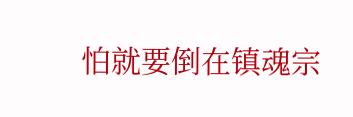怕就要倒在镇魂宗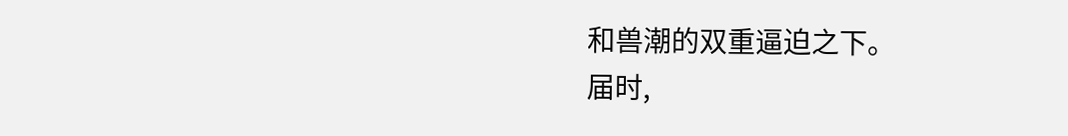和兽潮的双重逼迫之下。
届时,